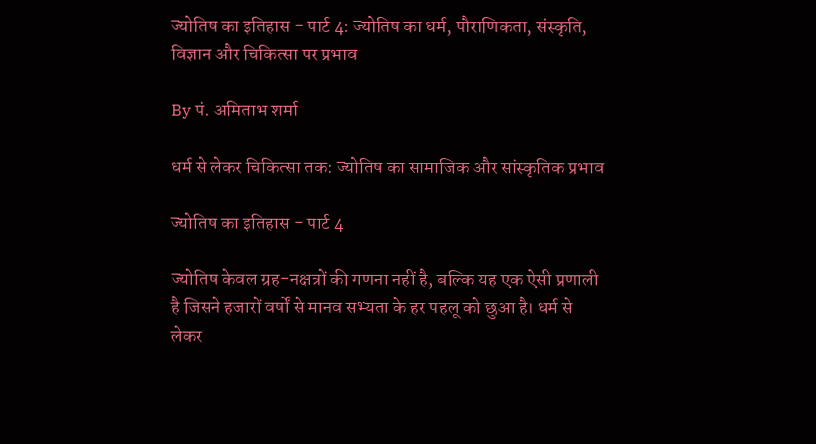ज्योतिष का इतिहास - पार्ट 4: ज्योतिष का धर्म, पौराणिकता, संस्कृति, विज्ञान और चिकित्सा पर प्रभाव

By पं. अमिताभ शर्मा

धर्म से लेकर चिकित्सा तक: ज्योतिष का सामाजिक और सांस्कृतिक प्रभाव

ज्योतिष का इतिहास - पार्ट 4

ज्योतिष केवल ग्रह-नक्षत्रों की गणना नहीं है, बल्कि यह एक ऐसी प्रणाली है जिसने हजारों वर्षों से मानव सभ्यता के हर पहलू को छुआ है। धर्म से लेकर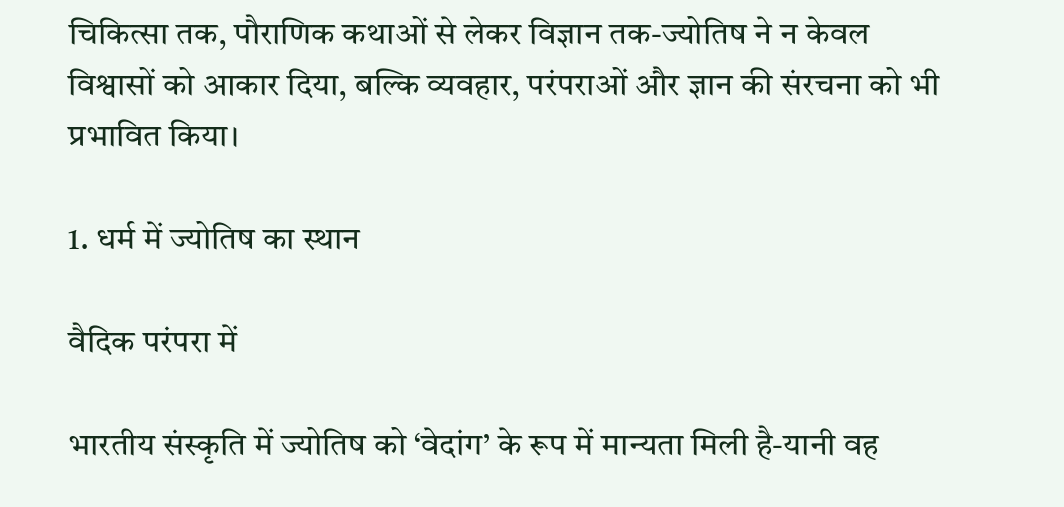चिकित्सा तक, पौराणिक कथाओं से लेकर विज्ञान तक-ज्योतिष ने न केवल विश्वासों को आकार दिया, बल्कि व्यवहार, परंपराओं और ज्ञान की संरचना को भी प्रभावित किया।

1. धर्म में ज्योतिष का स्थान

वैदिक परंपरा में

भारतीय संस्कृति में ज्योतिष को ‘वेदांग’ के रूप में मान्यता मिली है-यानी वह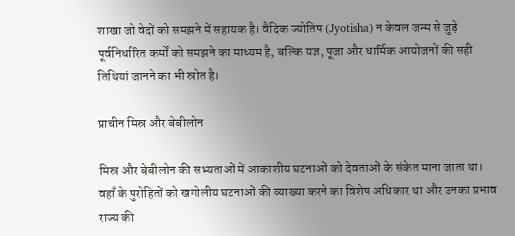शाखा जो वेदों को समझने में सहायक है। वैदिक ज्योतिष (Jyotisha) न केवल जन्म से जुड़े पूर्वनिर्धारित कर्मों को समझने का माध्यम है, बल्कि यज्ञ, पूजा और धार्मिक आयोजनों की सही तिथियां जानने का भी स्रोत है।

प्राचीन मिस्र और बेबीलोन

मिस्र और बेबीलोन की सभ्यताओं में आकाशीय घटनाओं को देवताओं के संकेत माना जाता था। वहाँ के पुरोहितों को खगोलीय घटनाओं की व्याख्या करने का विशेष अधिकार था और उनका प्रभाव राज्य की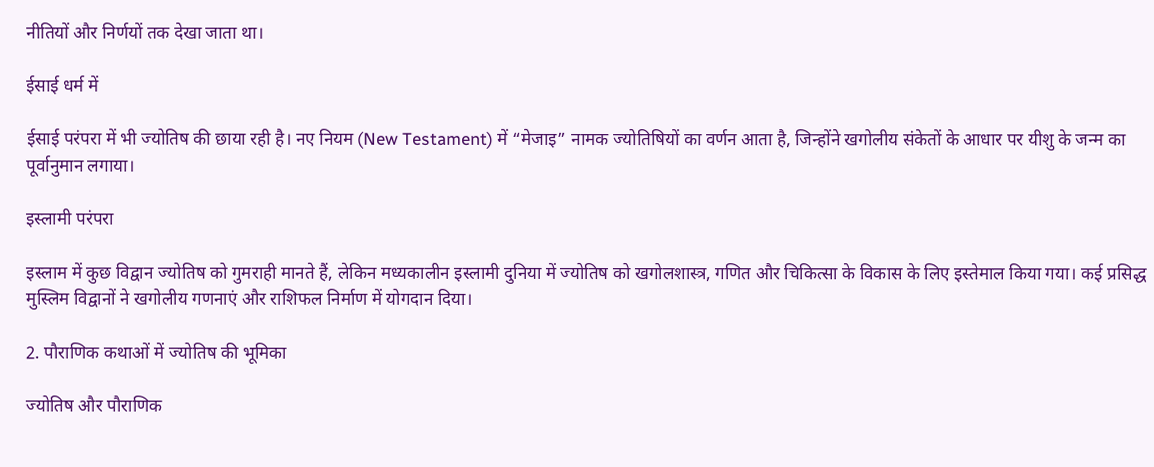नीतियों और निर्णयों तक देखा जाता था।

ईसाई धर्म में

ईसाई परंपरा में भी ज्योतिष की छाया रही है। नए नियम (New Testament) में “मेजाइ” नामक ज्योतिषियों का वर्णन आता है, जिन्होंने खगोलीय संकेतों के आधार पर यीशु के जन्म का पूर्वानुमान लगाया।

इस्लामी परंपरा

इस्लाम में कुछ विद्वान ज्योतिष को गुमराही मानते हैं, लेकिन मध्यकालीन इस्लामी दुनिया में ज्योतिष को खगोलशास्त्र, गणित और चिकित्सा के विकास के लिए इस्तेमाल किया गया। कई प्रसिद्ध मुस्लिम विद्वानों ने खगोलीय गणनाएं और राशिफल निर्माण में योगदान दिया।

2. पौराणिक कथाओं में ज्योतिष की भूमिका

ज्योतिष और पौराणिक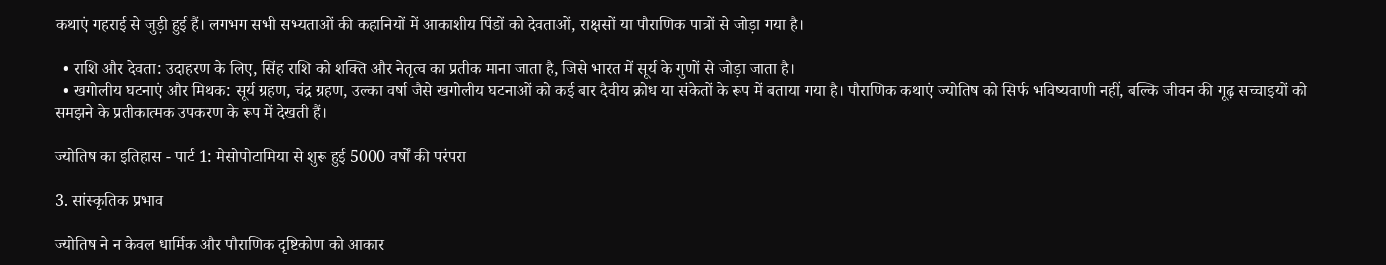कथाएं गहराई से जुड़ी हुई हैं। लगभग सभी सभ्यताओं की कहानियों में आकाशीय पिंडों को देवताओं, राक्षसों या पौराणिक पात्रों से जोड़ा गया है।

  • राशि और देवता: उदाहरण के लिए, सिंह राशि को शक्ति और नेतृत्व का प्रतीक माना जाता है, जिसे भारत में सूर्य के गुणों से जोड़ा जाता है।
  • खगोलीय घटनाएं और मिथक: सूर्य ग्रहण, चंद्र ग्रहण, उल्का वर्षा जैसे खगोलीय घटनाओं को कई बार दैवीय क्रोध या संकेतों के रूप में बताया गया है। पौराणिक कथाएं ज्योतिष को सिर्फ भविष्यवाणी नहीं, बल्कि जीवन की गूढ़ सच्चाइयों को समझने के प्रतीकात्मक उपकरण के रूप में देखती हैं।

ज्योतिष का इतिहास - पार्ट 1: मेसोपोटामिया से शुरू हुई 5000 वर्षों की परंपरा

3. सांस्कृतिक प्रभाव

ज्योतिष ने न केवल धार्मिक और पौराणिक दृष्टिकोण को आकार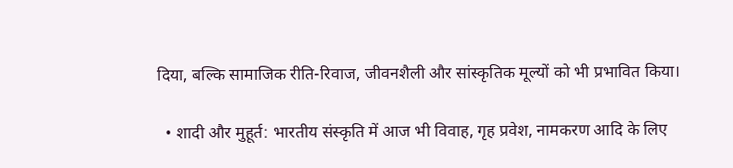दिया, बल्कि सामाजिक रीति-रिवाज, जीवनशैली और सांस्कृतिक मूल्यों को भी प्रभावित किया।

  • शादी और मुहूर्त: भारतीय संस्कृति में आज भी विवाह, गृह प्रवेश, नामकरण आदि के लिए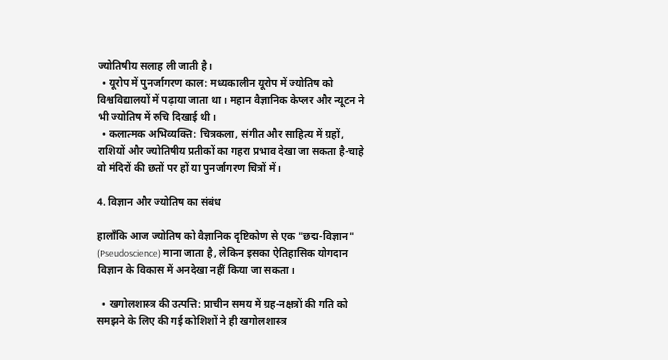ज्योतिषीय सलाह ली जाती है।
  • यूरोप में पुनर्जागरण काल: मध्यकालीन यूरोप में ज्योतिष को विश्वविद्यालयों में पढ़ाया जाता था। महान वैज्ञानिक केप्लर और न्यूटन ने भी ज्योतिष में रुचि दिखाई थी।
  • कलात्मक अभिव्यक्ति: चित्रकला, संगीत और साहित्य में ग्रहों, राशियों और ज्योतिषीय प्रतीकों का गहरा प्रभाव देखा जा सकता है-चाहे वो मंदिरों की छतों पर हों या पुनर्जागरण चित्रों में।

4. विज्ञान और ज्योतिष का संबंध

हालाँकि आज ज्योतिष को वैज्ञानिक दृष्टिकोण से एक "छद्म-विज्ञान" (Pseudoscience) माना जाता है, लेकिन इसका ऐतिहासिक योगदान विज्ञान के विकास में अनदेखा नहीं किया जा सकता।

  • खगोलशास्त्र की उत्पत्ति: प्राचीन समय में ग्रह-नक्षत्रों की गति को समझने के लिए की गई कोशिशों ने ही खगोलशास्त्र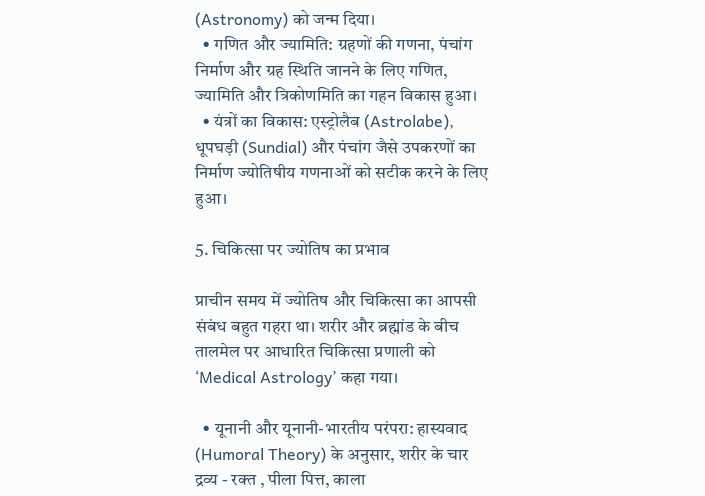(Astronomy) को जन्म दिया।
  • गणित और ज्यामिति: ग्रहणों की गणना, पंचांग निर्माण और ग्रह स्थिति जानने के लिए गणित, ज्यामिति और त्रिकोणमिति का गहन विकास हुआ।
  • यंत्रों का विकास: एस्ट्रोलैब (Astrolabe), धूपघड़ी (Sundial) और पंचांग जैसे उपकरणों का निर्माण ज्योतिषीय गणनाओं को सटीक करने के लिए हुआ।

5. चिकित्सा पर ज्योतिष का प्रभाव

प्राचीन समय में ज्योतिष और चिकित्सा का आपसी संबंध बहुत गहरा था। शरीर और ब्रह्मांड के बीच तालमेल पर आधारित चिकित्सा प्रणाली को ‘Medical Astrology’ कहा गया।

  • यूनानी और यूनानी-भारतीय परंपरा: हास्यवाद (Humoral Theory) के अनुसार, शरीर के चार द्रव्य - रक्त , पीला पित्त, काला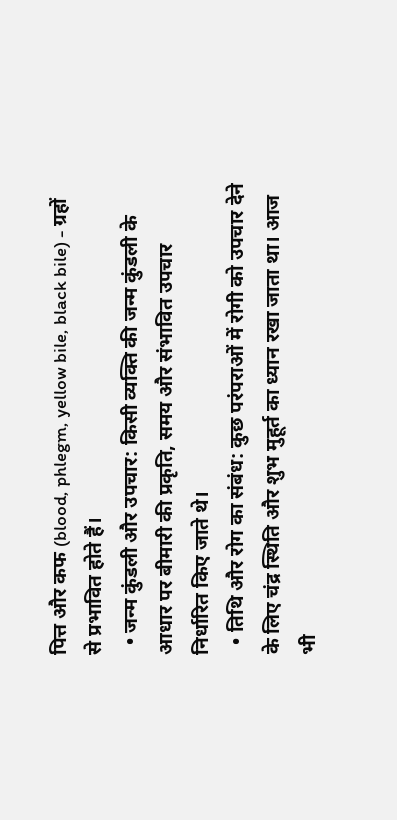पित्त और कफ (blood, phlegm, yellow bile, black bile) - ग्रहों से प्रभावित होते हैं।
  • जन्म कुंडली और उपचार: किसी व्यक्ति की जन्म कुंडली के आधार पर बीमारी की प्रकृति, समय और संभावित उपचार निर्धारित किए जाते थे।
  • तिथि और रोग का संबंध: कुछ परंपराओं में रोगी को उपचार देने के लिए चंद्र स्थिति और शुभ मुहूर्त का ध्यान रखा जाता था। आज भी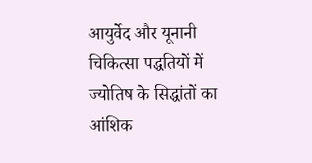आयुर्वेद और यूनानी चिकित्सा पद्धतियों में ज्योतिष के सिद्धांतों का आंशिक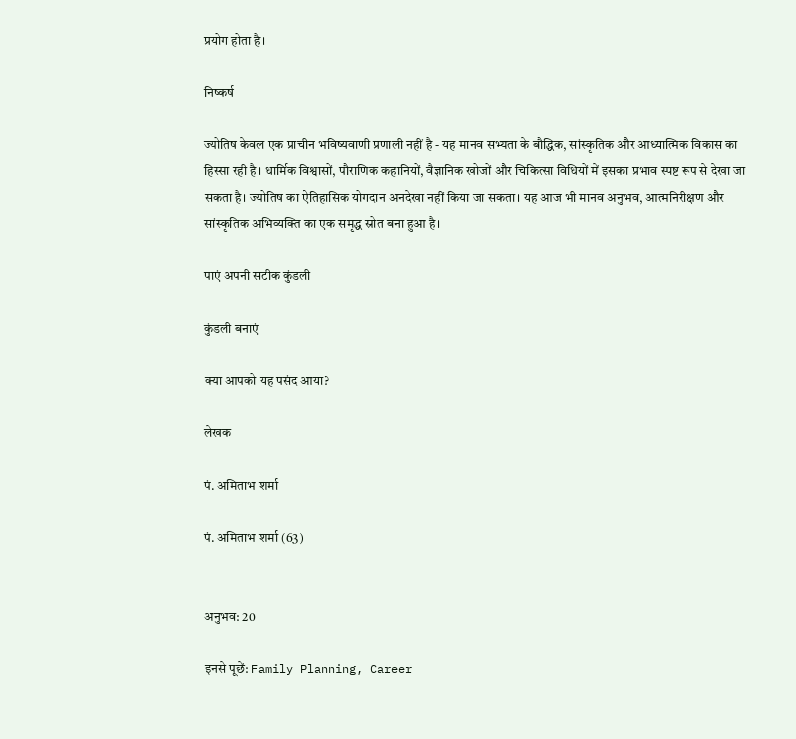प्रयोग होता है।

निष्कर्ष

ज्योतिष केवल एक प्राचीन भविष्यवाणी प्रणाली नहीं है - यह मानव सभ्यता के बौद्धिक, सांस्कृतिक और आध्यात्मिक विकास का हिस्सा रही है। धार्मिक विश्वासों, पौराणिक कहानियों, वैज्ञानिक खोजों और चिकित्सा विधियों में इसका प्रभाव स्पष्ट रूप से देखा जा सकता है। ज्योतिष का ऐतिहासिक योगदान अनदेखा नहीं किया जा सकता। यह आज भी मानव अनुभव, आत्मनिरीक्षण और सांस्कृतिक अभिव्यक्ति का एक समृद्ध स्रोत बना हुआ है।

पाएं अपनी सटीक कुंडली

कुंडली बनाएं

क्या आपको यह पसंद आया?

लेखक

पं. अमिताभ शर्मा

पं. अमिताभ शर्मा (63)


अनुभव: 20

इनसे पूछें: Family Planning, Career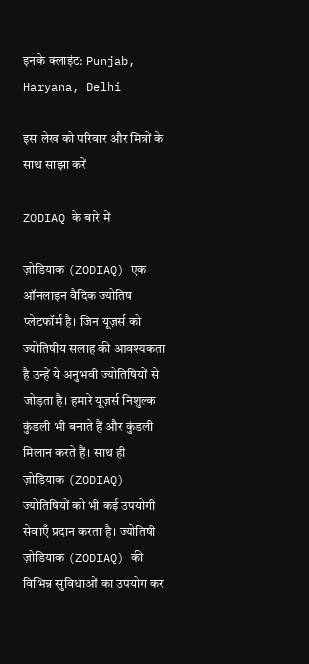इनके क्लाइंट: Punjab, Haryana, Delhi

इस लेख को परिवार और मित्रों के साथ साझा करें

ZODIAQ के बारे में

ज़ोडियाक (ZODIAQ) एक ऑनलाइन वैदिक ज्योतिष प्लेटफॉर्म है। जिन यूज़र्स को ज्योतिषीय सलाह की आवश्यकता है उन्हें ये अनुभवी ज्योतिषियों से जोड़ता है। हमारे यूज़र्स निशुल्क कुंडली भी बनाते हैं और कुंडली मिलान करते हैं। साथ ही ज़ोडियाक (ZODIAQ) ज्योतिषियों को भी कई उपयोगी सेवाएँ प्रदान करता है। ज्योतिषी ज़ोडियाक (ZODIAQ) की विभिन्न सुविधाओं का उपयोग कर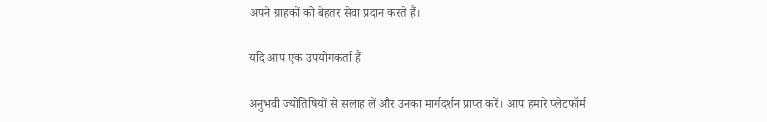अपने ग्राहकों को बेहतर सेवा प्रदान करते हैं।

यदि आप एक उपयोगकर्ता हैं

अनुभवी ज्योतिषियों से सलाह लें और उनका मार्गदर्शन प्राप्त करें। आप हमारे प्लेटफॉर्म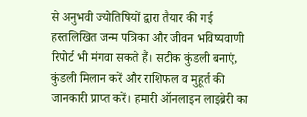से अनुभवी ज्योतिषियों द्वारा तैयार की गई हस्तलिखित जन्म पत्रिका और जीवन भविष्यवाणी रिपोर्ट भी मंगवा सकते हैं। सटीक कुंडली बनाएं, कुंडली मिलान करें और राशिफल व मुहूर्त की जानकारी प्राप्त करें। हमारी ऑनलाइन लाइब्रेरी का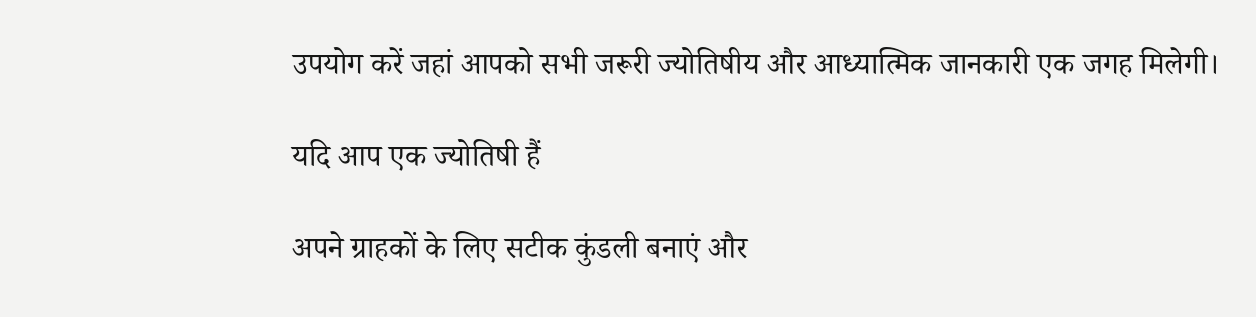उपयोग करें जहां आपको सभी जरूरी ज्योतिषीय और आध्यात्मिक जानकारी एक जगह मिलेगी।

यदि आप एक ज्योतिषी हैं

अपने ग्राहकों के लिए सटीक कुंडली बनाएं और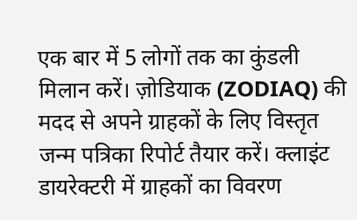एक बार में 5 लोगों तक का कुंडली मिलान करें। ज़ोडियाक (ZODIAQ) की मदद से अपने ग्राहकों के लिए विस्तृत जन्म पत्रिका रिपोर्ट तैयार करें। क्लाइंट डायरेक्टरी में ग्राहकों का विवरण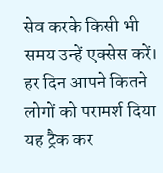सेव करके किसी भी समय उन्हें एक्सेस करें। हर दिन आपने कितने लोगों को परामर्श दिया यह ट्रैक कर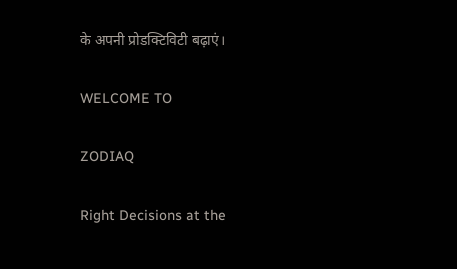के अपनी प्रोडक्टिविटी बढ़ाएं।

WELCOME TO

ZODIAQ

Right Decisions at the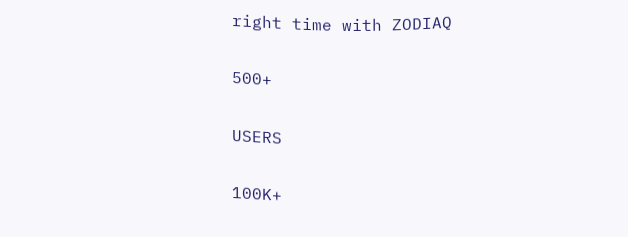right time with ZODIAQ

500+

USERS

100K+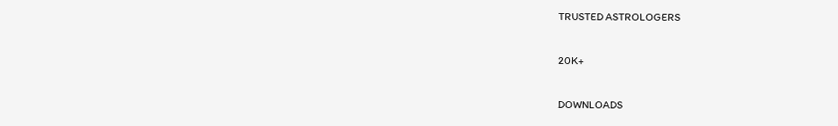TRUSTED ASTROLOGERS

20K+

DOWNLOADS